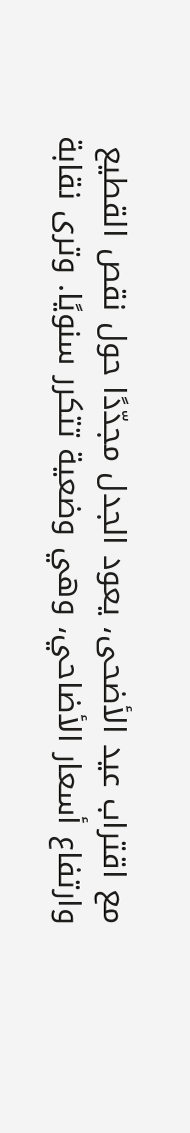مع اقتراب عيد الأضحى، يعود الجدل مجدّدًا حول نقص القطيع وارتفاع أسعار الأضاحي، وهي وضعية تتكرر سنويًا. وترى نقابة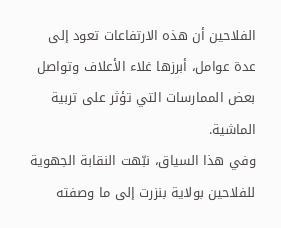الفلاحين أن هذه الارتفاعات تعود إلى عدة عوامل، أبرزها غلاء الأعلاف وتواصل بعض الممارسات التي تؤثر على تربية الماشية.
وفي هذا السياق، نبّهت النقابة الجهوية للفلاحين بولاية بنزرت إلى ما وصفته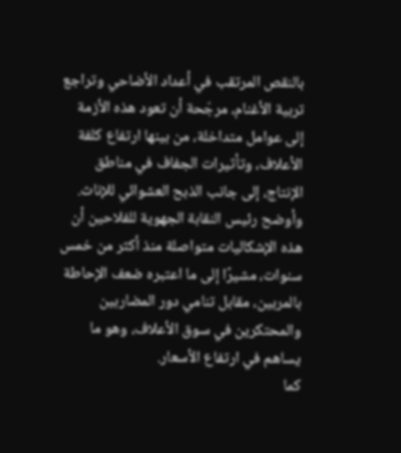بالنقص المرتقب في أعداد الأضاحي وتراجع تربية الأغنام، مرجّحة أن تعود هذه الأزمة إلى عوامل متداخلة، من بينها ارتفاع كلفة الأعلاف، وتأثيرات الجفاف في مناطق الإنتاج، إلى جانب الذبح العشوائي للإناث.
وأوضح رئيس النقابة الجهوية للفلاحين أن هذه الإشكاليات متواصلة منذ أكثر من خمس سنوات، مشيرًا إلى ما اعتبره ضعف الإحاطة بالمربين، مقابل تنامي دور المضاربين والمحتكرين في سوق الأعلاف، وهو ما يساهم في ارتفاع الأسعار.
كما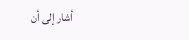أشار إلى أن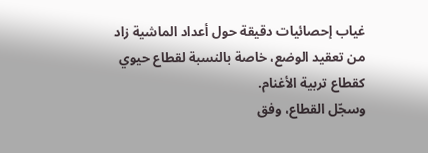غياب إحصائيات دقيقة حول أعداد الماشية زاد من تعقيد الوضع، خاصة بالنسبة لقطاع حيوي كقطاع تربية الأغنام.
وسجّل القطاع، وفق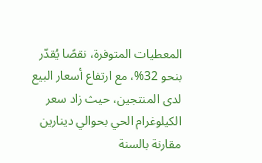المعطيات المتوفرة، نقصًا يُقدّر بنحو 32%، مع ارتفاع أسعار البيع لدى المنتجين، حيث زاد سعر الكيلوغرام الحي بحوالي دينارين مقارنة بالسنة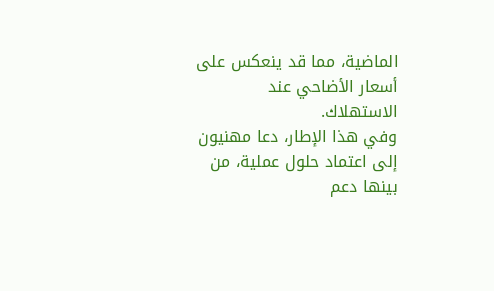الماضية، مما قد ينعكس على أسعار الأضاحي عند الاستهلاك.
وفي هذا الإطار، دعا مهنيون إلى اعتماد حلول عملية، من بينها دعم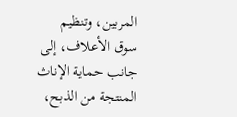المربين، وتنظيم سوق الأعلاف، إلى جانب حماية الإناث المنتجة من الذبح،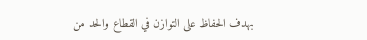بهدف الحفاظ على التوازن في القطاع والحد من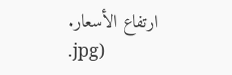ارتفاع الأسعار.
.jpg)